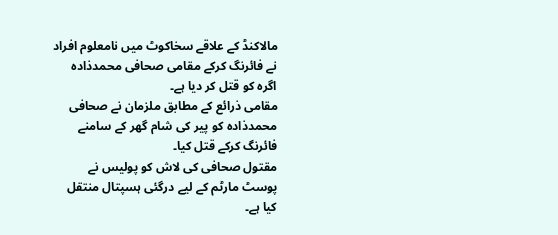مالاکنڈ کے علاقے سخاکوٹ میں نامعلوم افراد نے فائرنگ کرکے مقامی صحافی محمدذادہ اگرہ کو قتل کر دیا ہے۔
مقامی ذرائع کے مطابق ملزمان نے صحافی محمدذادہ کو پیر کی شام گھر کے سامنے فائرنگ کرکے قتل کیا۔
مقتول صحافی کی لاش کو پولیس نے پوسٹ مارٹم کے لیے درگئی ہسپتال منتقل کیا ہے۔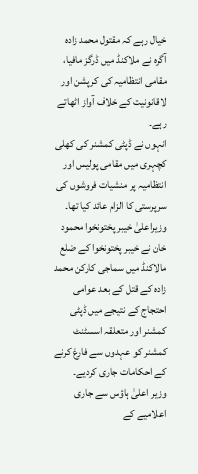خیال رہے کہ مقتول محمد زادہ آگرہ نے ملاکنڈ میں ڈرگز مافیا، مقامی انتظامیہ کی کرپشن اور لاقانونیت کے خلاف آواز اٹھاتے رہے۔
انہوں نے ڈپٹی کمشنر کی کھلی کچہری میں مقامی پولیس اور انتظامیہ پر منشیات فروشوں کی سرپرستی کا الزام عائد کیا تھا۔
وزیراعلیٰ خیبر پختونخوا محمود خان نے خیبر پختونخوا کے ضلع مالاکنڈ میں سماجی کارکن محمد زادہ کے قتل کے بعد عوامی احتجاج کے نتیجے میں ڈپٹی کمشنر اور متعلقہ اسسٹنٹ کمشنر کو عہدوں سے فارغ کرنے کے احکامات جاری کردیے۔
وزیر اعلیٰ ہاؤس سے جاری اعلامیے کے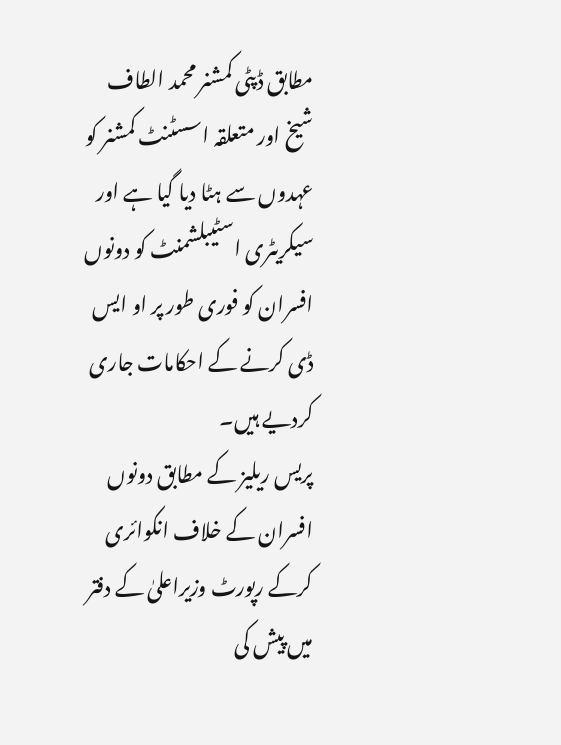مطابق ڈپٹی کمشنر محمد الطاف شیخ اور متعلقہ اسسٹنٹ کمشنر کو عہدوں سے ہٹا دیا گیا ہے اور سیکریٹری اسٹیبلشمنٹ کو دونوں افسران کو فوری طور پر او ایس ڈی کرنے کے احکامات جاری کردیے ہیں۔
پریس ریلیز کے مطابق دونوں افسران کے خلاف انکوائری کرکے رپورٹ وزیراعلیٰ کے دفتر میں پیش کی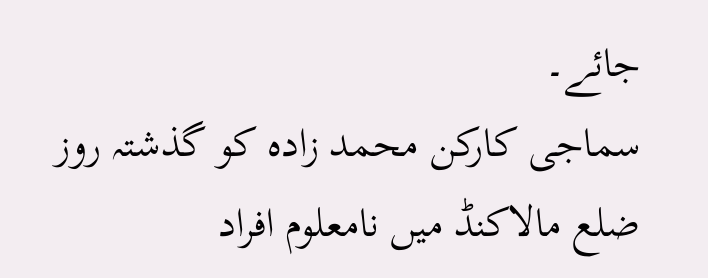جائے۔
سماجی کارکن محمد زادہ کو گذشتہ روز ضلع مالاکنڈ میں نامعلوم افراد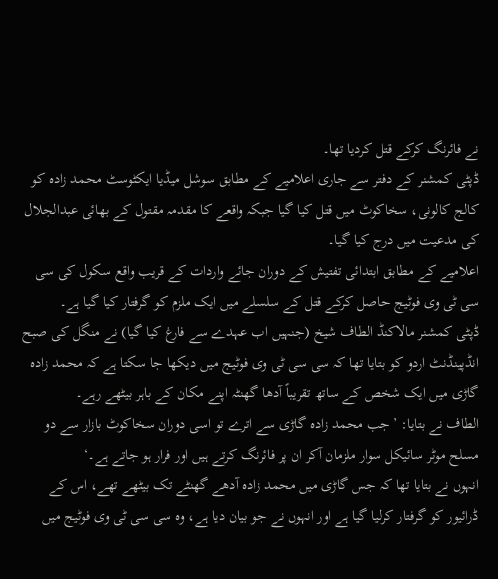نے فائرنگ کرکے قتل کردیا تھا۔
ڈپٹی کمشنر کے دفتر سے جاری اعلامیے کے مطابق سوشل میڈیا ایکٹوسٹ محمد زادہ کو کالج کالونی، سخاکوٹ میں قتل کیا گیا جبکہ واقعے کا مقدمہ مقتول کے بھائی عبدالجلال کی مدعیت میں درج کیا گیا۔
اعلامیے کے مطابق ابتدائی تفتیش کے دوران جائے واردات کے قریب واقع سکول کی سی سی ٹی وی فوٹیج حاصل کرکے قتل کے سلسلے میں ایک ملزم کو گرفتار کیا گیا ہے۔
ڈپٹی کمشنر مالاکنڈ الطاف شیخ (جنہیں اب عہدے سے فارغ کیا گیا) نے منگل کی صبح انڈپینڈنٹ اردو کو بتایا تھا کہ سی سی ٹی وی فوٹیج میں دیکھا جا سکتا ہے کہ محمد زادہ گاڑی میں ایک شخص کے ساتھ تقریباً آدھا گھنٹہ اپنے مکان کے باہر بیٹھے رہے۔
الطاف نے بتایا: ’جب محمد زادہ گاڑی سے اترے تو اسی دوران سخاکوٹ بازار سے دو مسلح موٹر سائیکل سوار ملزمان آکر ان پر فائرنگ کرتے ہیں اور فرار ہو جاتے ہے۔‘
انہوں نے بتایا تھا کہ جس گاڑی میں محمد زادہ آدھے گھنٹے تک بیٹھے تھے، اس کے ڈرائیور کو گرفتار کرلیا گیا ہے اور انہوں نے جو بیان دیا ہے، وہ سی سی ٹی وی فوٹیج میں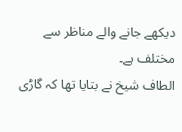دیکھے جانے والے مناظر سے مختلف ہے۔
الطاف شیخ نے بتایا تھا کہ گاڑی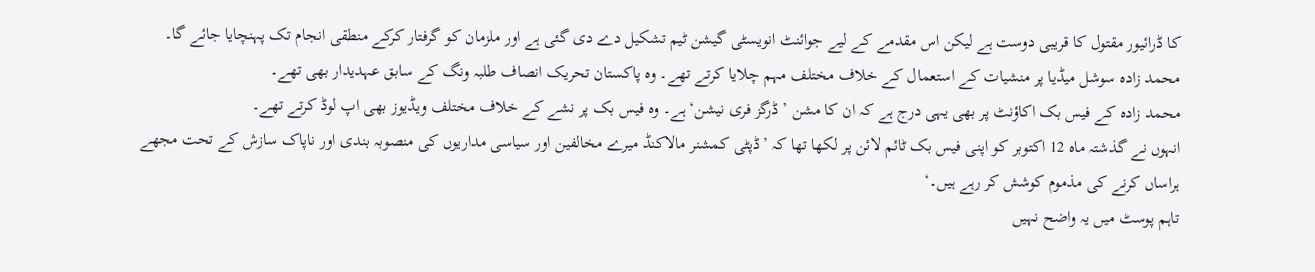کا ڈرائیور مقتول کا قریبی دوست ہے لیکن اس مقدمے کے لیے جوائنٹ انویسٹی گیشن ٹیم تشکیل دے دی گئی ہے اور ملزمان کو گرفتار کرکے منطقی انجام تک پہنچایا جائے گا۔
محمد زادہ سوشل میڈیا پر منشیات کے استعمال کے خلاف مختلف مہم چلایا کرتے تھے۔ وہ پاکستان تحریک انصاف طلبہ ونگ کے سابق عہدیدار بھی تھے۔
محمد زادہ کے فیس بک اکاؤنٹ پر بھی یہی درج ہے کہ ان کا مشن ’ڈرگز فری نیشن‘ ہے۔ وہ فیس بک پر نشے کے خلاف مختلف ویڈیوز بھی اپ لوڈ کرتے تھے۔
انہوں نے گذشتہ ماہ 12 اکتوبر کو اپنی فیس بک ٹائم لائن پر لکھا تھا کہ ’ڈپٹی کمشنر مالاکنڈ میرے مخالفین اور سیاسی مداریوں کی منصوبہ بندی اور ناپاک سازش کے تحت مجھے ہراساں کرنے کی مذموم کوشش کر رہے ہیں۔‘
تاہم پوسٹ میں یہ واضح نہیں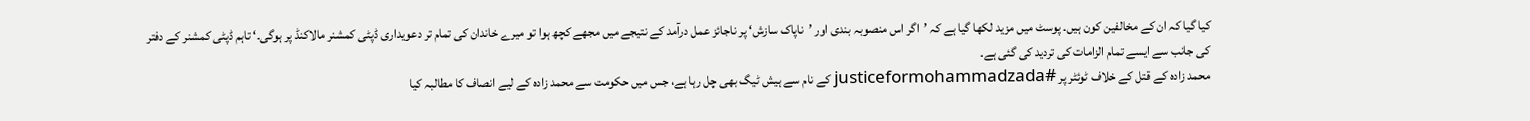کیا گیا کہ ان کے مخالفین کون ہیں۔ پوسٹ میں مزید لکھا گیا ہے کہ ’اگر اس منصوبہ بندی اور ’ناپاک سازش‘ پر ناجائز عمل درآمد کے نتیجے میں مجھے کچھ ہوا تو میرے خاندان کی تمام تر دعویداری ڈپٹی کمشنر مالاکنڈ پر ہوگی۔‘ تاہم ڈپٹی کمشنر کے دفتر کی جانب سے ایسے تمام الزامات کی تردید کی گئی ہے۔
محمد زادہ کے قتل کے خلاف ٹوئٹر پر #justiceformohammadzada کے نام سے ہیش ٹیگ بھی چل رہا ہے، جس میں حکومت سے محمد زادہ کے لیے انصاف کا مطالبہ کیا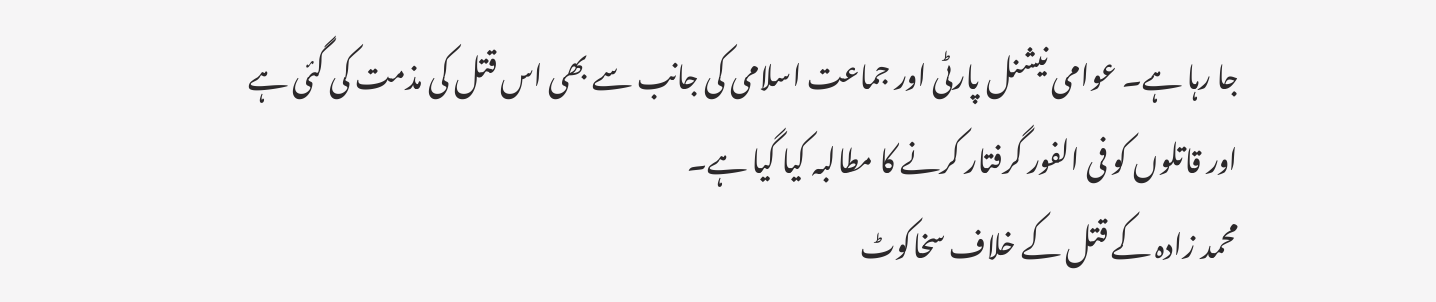جا رہا ہے۔ عوامی نیشنل پارٹی اور جماعت اسلامی کی جانب سے بھی اس قتل کی مذمت کی گئی ہے اور قاتلوں کو فی الفور گرفتار کرنے کا مطالبہ کیا گیا ہے۔
محمد زادہ کے قتل کے خلاف سخاکوٹ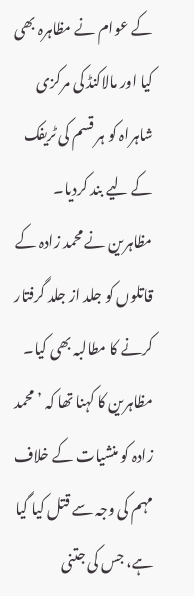کے عوام نے مظاہرہ بھی کیا اور مالاکنڈ کی مرکزی شاہراہ کو ہر قسم کی ٹریفک کے لیے بند کردیا۔ مظاہرین نے محمد زادہ کے قاتلوں کو جلد از جلد گرفتار کرنے کا مطالبہ بھی کیا۔ مظاہرین کا کہنا تھا کہ ’محمد زادہ کو منشیات کے خلاف مہم کی وجہ سے قتل کیا گیا ہے، جس کی جتنی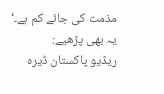مذمت کی جائے کم ہے۔‘
یہ بھی پڑھیے:
ریڈیو پاکستان ڈیرہ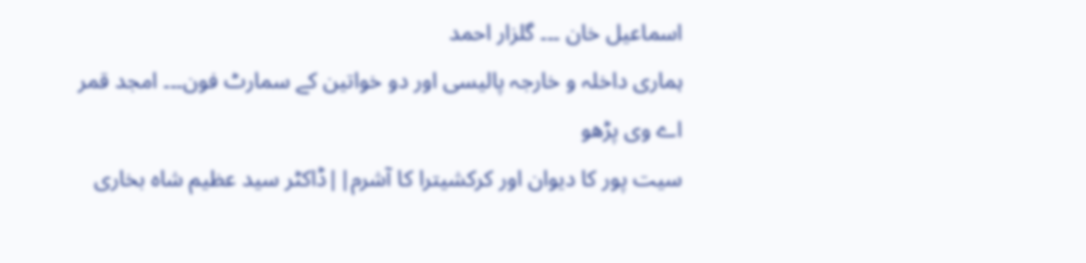اسماعیل خان ۔۔۔ گلزار احمد
ہماری داخلہ و خارجہ پالیسی اور دو خواتین کے سمارٹ فون۔۔۔ امجد قمر
اے وی پڑھو
سیت پور کا دیوان اور کرکشیترا کا آشرم||ڈاکٹر سید عظیم شاہ بخاری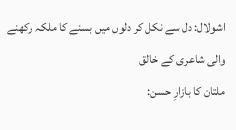اشولال: دل سے نکل کر دلوں میں بسنے کا ملکہ رکھنے والی شاعری کے خالق
ملتان کا بازارِ حسن: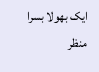ایک بھولا بسرا منظر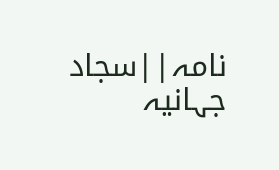نامہ||سجاد جہانیہ